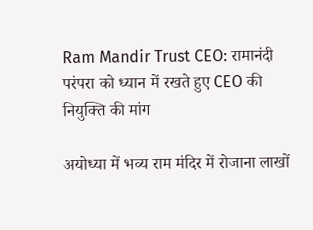Ram Mandir Trust CEO: रामानंदी परंपरा को ध्यान में रखते हुए CEO की नियुक्ति की मांग

अयोध्या में भव्य राम मंदिर में रोजाना लाखों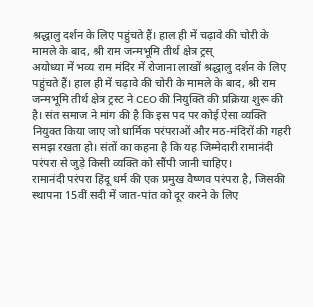श्रद्धालु दर्शन के लिए पहुंचते हैं। हाल ही में चढ़ावे की चोरी के मामले के बाद, श्री राम जन्मभूमि तीर्थ क्षेत्र ट्रस्
अयोध्या में भव्य राम मंदिर में रोजाना लाखों श्रद्धालु दर्शन के लिए पहुंचते हैं। हाल ही में चढ़ावे की चोरी के मामले के बाद, श्री राम जन्मभूमि तीर्थ क्षेत्र ट्रस्ट ने CEO की नियुक्ति की प्रक्रिया शुरू की है। संत समाज ने मांग की है कि इस पद पर कोई ऐसा व्यक्ति नियुक्त किया जाए जो धार्मिक परंपराओं और मठ-मंदिरों की गहरी समझ रखता हो। संतों का कहना है कि यह जिम्मेदारी रामानंदी परंपरा से जुड़े किसी व्यक्ति को सौंपी जानी चाहिए।
रामानंदी परंपरा हिंदू धर्म की एक प्रमुख वैष्णव परंपरा है, जिसकी स्थापना 15वीं सदी में जात-पांत को दूर करने के लिए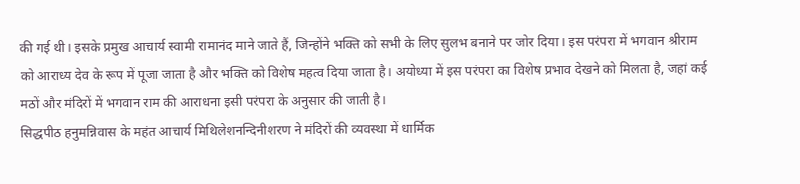की गई थी। इसके प्रमुख आचार्य स्वामी रामानंद माने जाते हैं, जिन्होंने भक्ति को सभी के लिए सुलभ बनाने पर जोर दिया। इस परंपरा में भगवान श्रीराम को आराध्य देव के रूप में पूजा जाता है और भक्ति को विशेष महत्व दिया जाता है। अयोध्या में इस परंपरा का विशेष प्रभाव देखने को मिलता है, जहां कई मठों और मंदिरों में भगवान राम की आराधना इसी परंपरा के अनुसार की जाती है।
सिद्धपीठ हनुमन्निवास के महंत आचार्य मिथिलेशनन्दिनीशरण ने मंदिरों की व्यवस्था में धार्मिक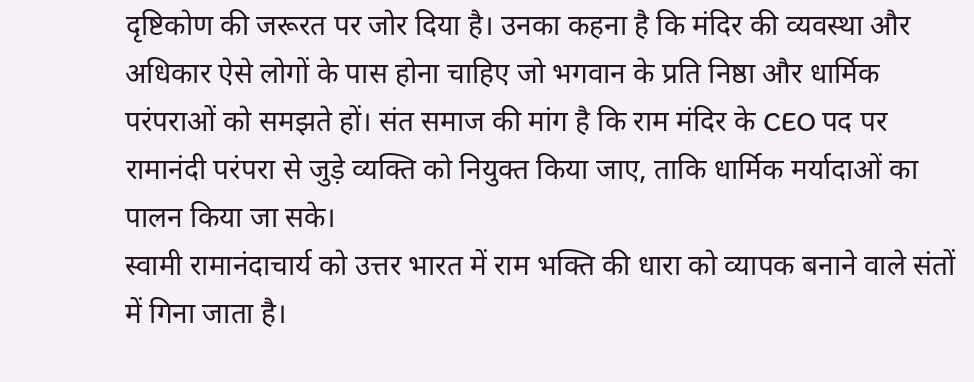दृष्टिकोण की जरूरत पर जोर दिया है। उनका कहना है कि मंदिर की व्यवस्था और अधिकार ऐसे लोगों के पास होना चाहिए जो भगवान के प्रति निष्ठा और धार्मिक परंपराओं को समझते हों। संत समाज की मांग है कि राम मंदिर के CEO पद पर रामानंदी परंपरा से जुड़े व्यक्ति को नियुक्त किया जाए, ताकि धार्मिक मर्यादाओं का पालन किया जा सके।
स्वामी रामानंदाचार्य को उत्तर भारत में राम भक्ति की धारा को व्यापक बनाने वाले संतों में गिना जाता है।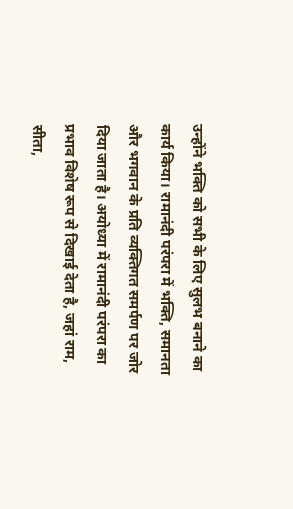उन्होंने भक्ति को सभी के लिए सुलभ बनाने का कार्य किया। रामानंदी परंपरा में भक्ति, समानता और भगवान के प्रति व्यक्तिगत समर्पण पर जोर दिया जाता है। अयोध्या में रामानंदी परंपरा का प्रभाव विशेष रूप से दिखाई देता है, जहां राम, सीता,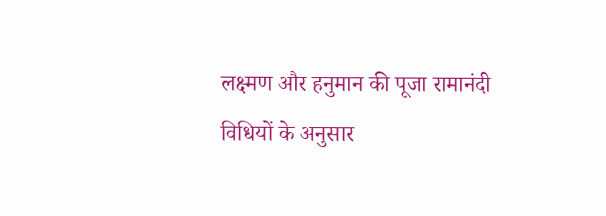लक्ष्मण और हनुमान की पूजा रामानंदी विधियों के अनुसार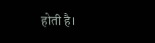होती है।